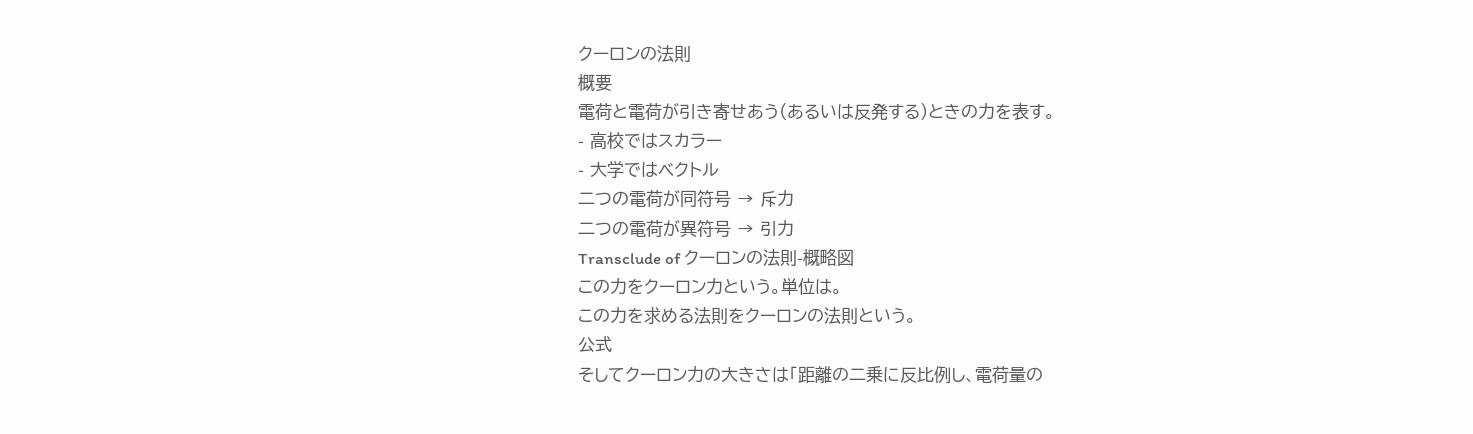クーロンの法則
概要
電荷と電荷が引き寄せあう(あるいは反発する)ときの力を表す。
- 高校ではスカラー
- 大学ではベクトル
二つの電荷が同符号 → 斥力
二つの電荷が異符号 → 引力
Transclude of クーロンの法則-概略図
この力をクーロン力という。単位は。
この力を求める法則をクーロンの法則という。
公式
そしてクーロン力の大きさは「距離の二乗に反比例し、電荷量の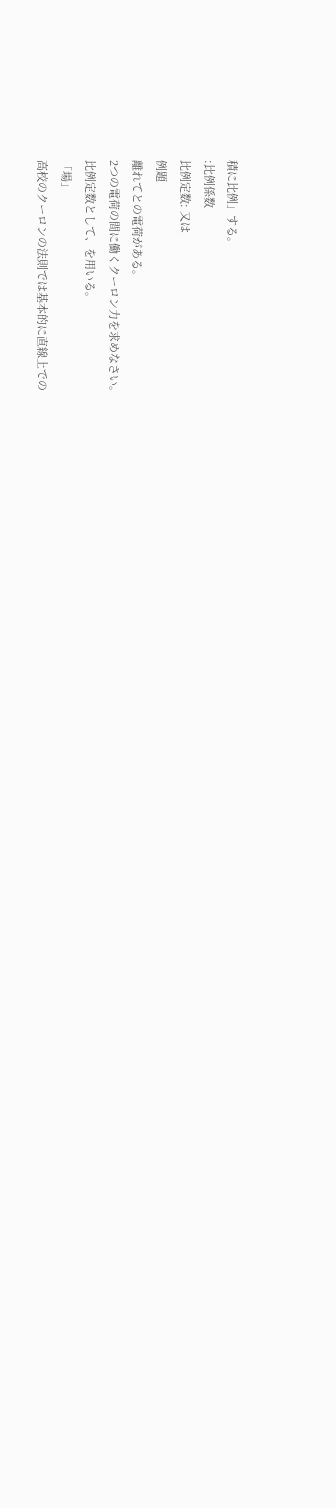積に比例」する。
:比例係数
比例定数: 又は
例題
離れてとの電荷がある。
2つの電荷の間に働くクーロン力を求めなさい。
比例定数として、を用いる。
「場」
高校のクーロンの法則では基本的に直線上での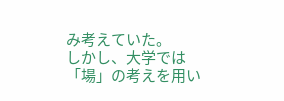み考えていた。
しかし、大学では「場」の考えを用い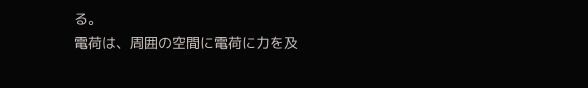る。
電荷は、周囲の空間に電荷に力を及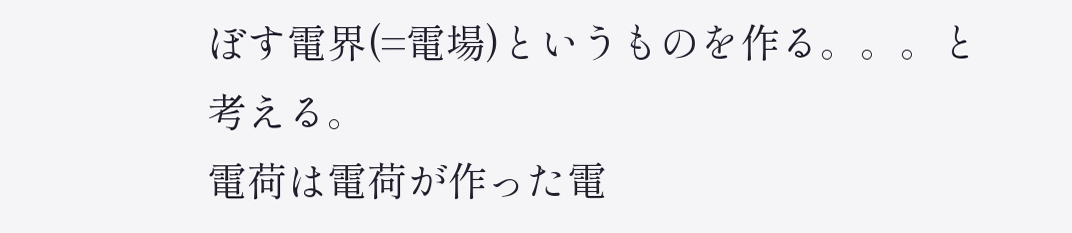ぼす電界(=電場)というものを作る。。。と考える。
電荷は電荷が作った電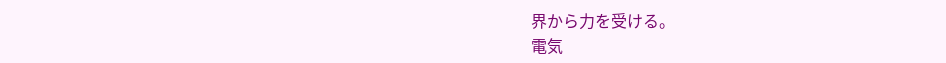界から力を受ける。
電気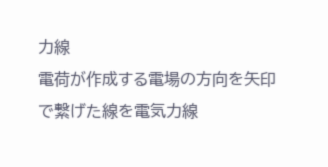力線
電荷が作成する電場の方向を矢印で繋げた線を電気力線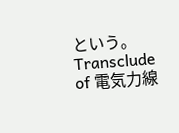という。
Transclude of 電気力線